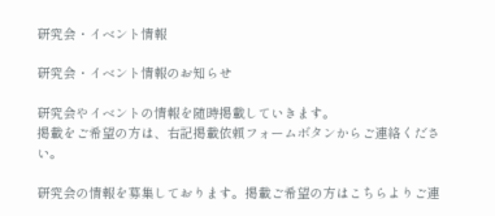研究会・イベント情報

研究会・イベント情報のお知らせ

研究会やイベントの情報を随時掲載していきます。
掲載をご希望の方は、右記掲載依頼フォームボタンからご連絡ください。

研究会の情報を募集しております。掲載ご希望の方はこちらよりご連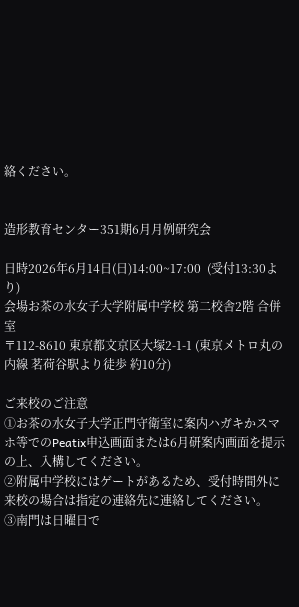絡ください。


造形教育センター351期6月月例研究会

日時2026年6月14日(日)14:00~17:00  (受付13:30より)
会場お茶の水女子大学附属中学校 第二校舎2階 合併室
〒112-8610 東京都文京区大塚2-1-1 (東京メトロ丸の内線 茗荷谷駅より徒歩 約10分)

ご来校のご注意
①お茶の水女子大学正門守衛室に案内ハガキかスマホ等でのPeatix申込画面または6月研案内画面を提示の上、入構してください。
②附属中学校にはゲートがあるため、受付時間外に来校の場合は指定の連絡先に連絡してください。
③南門は日曜日で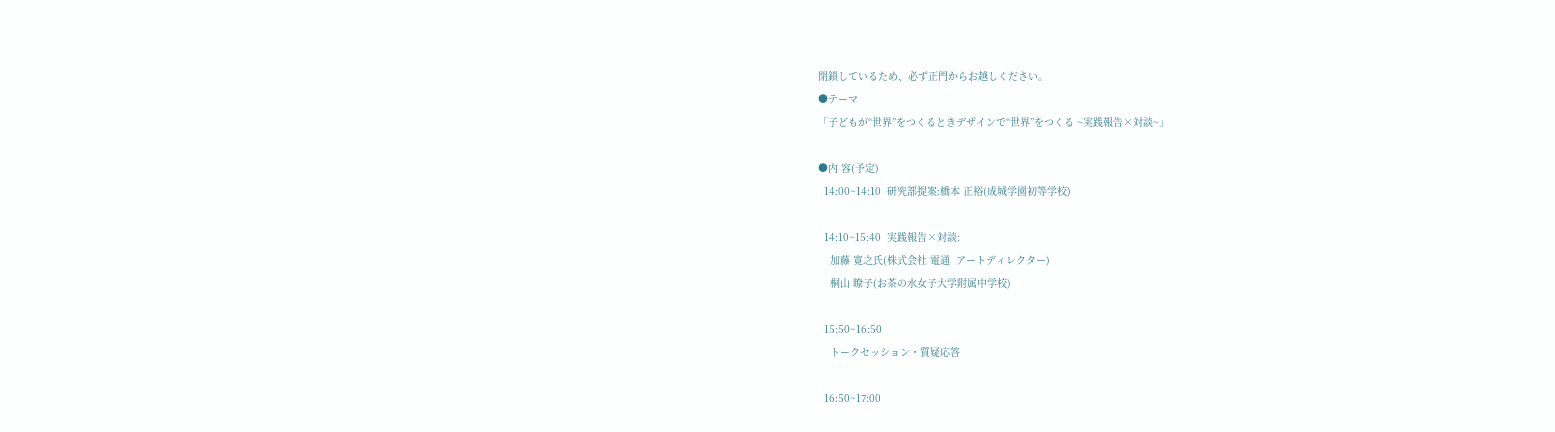閉鎖しているため、必ず正門からお越しください。
●テーマ
「子どもが“世界”をつくるときデザインで“世界”をつくる ~実践報告×対談~」

●内 容(予定)
  14:00~14:10  研究部提案:橋本 正裕(成城学園初等学校)

  14:10~15:40  実践報告×対談:
    加藤 寛之氏(株式会社 電通  アートディレクター)
    桐山 瞭子(お茶の水女子大学附属中学校)

  15:50~16:50
    トークセッション・質疑応答

  16:50~17:00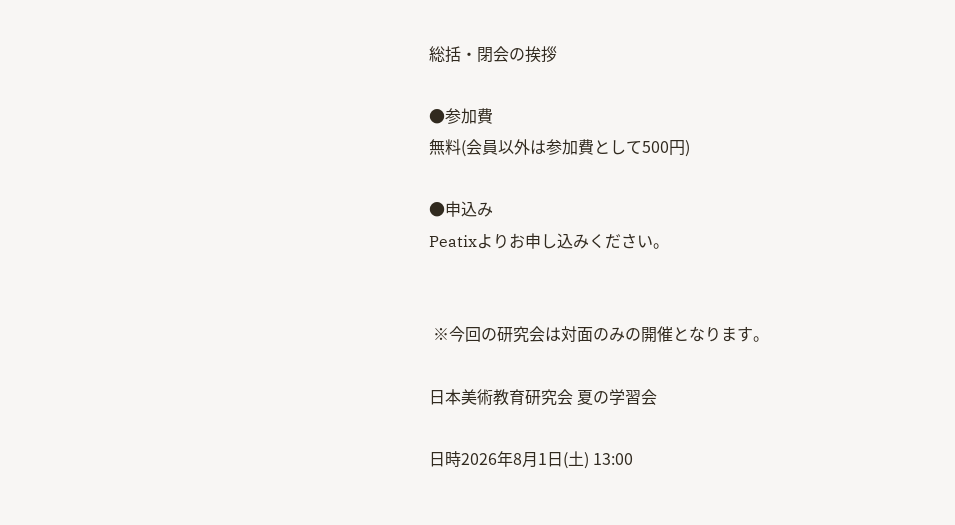総括・閉会の挨拶

●参加費
無料(会員以外は参加費として500円)

●申込み
Peatixよりお申し込みください。


 ※今回の研究会は対面のみの開催となります。

日本美術教育研究会 夏の学習会

日時2026年8月1日(土) 13:00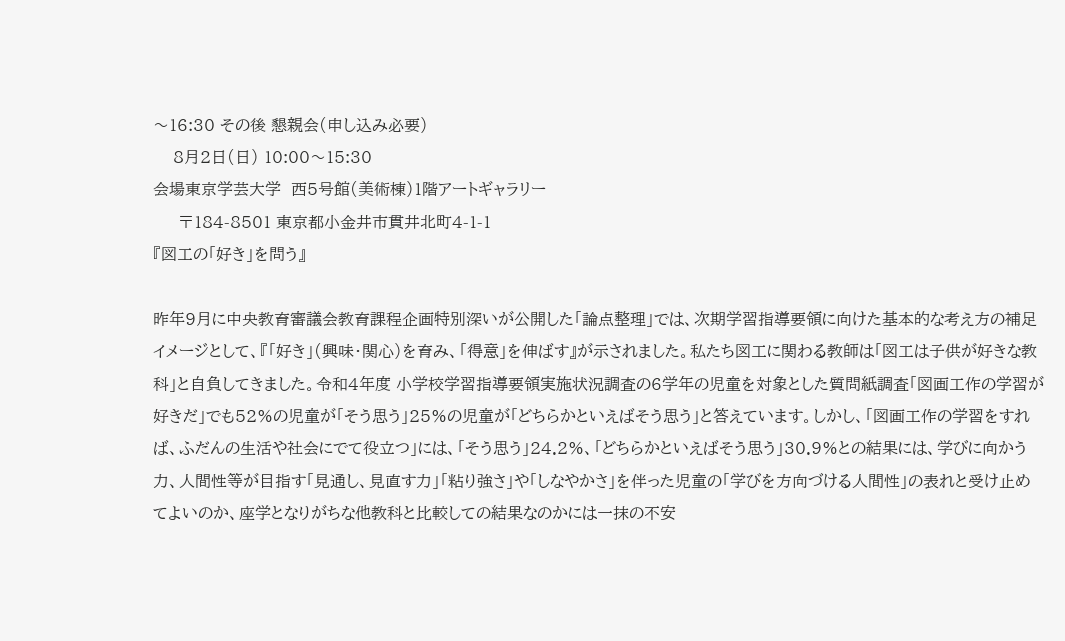〜16:30 その後 懇親会(申し込み必要)
    8月2日(日) 10:00〜15:30
会場東京学芸大学  西5号館(美術棟)1階アートギャラリー
     〒184-8501 東京都小金井市貫井北町4-1-1
『図工の「好き」を問う』

昨年9月に中央教育審議会教育課程企画特別深いが公開した「論点整理」では、次期学習指導要領に向けた基本的な考え方の補足イメージとして、『「好き」(興味・関心)を育み、「得意」を伸ばす』が示されました。私たち図工に関わる教師は「図工は子供が好きな教科」と自負してきました。令和4年度 小学校学習指導要領実施状況調査の6学年の児童を対象とした質問紙調査「図画工作の学習が好きだ」でも52%の児童が「そう思う」25%の児童が「どちらかといえばそう思う」と答えています。しかし、「図画工作の学習をすれば、ふだんの生活や社会にでて役立つ」には、「そう思う」24.2%、「どちらかといえばそう思う」30.9%との結果には、学びに向かう力、人間性等が目指す「見通し、見直す力」「粘り強さ」や「しなやかさ」を伴った児童の「学びを方向づける人間性」の表れと受け止めてよいのか、座学となりがちな他教科と比較しての結果なのかには一抹の不安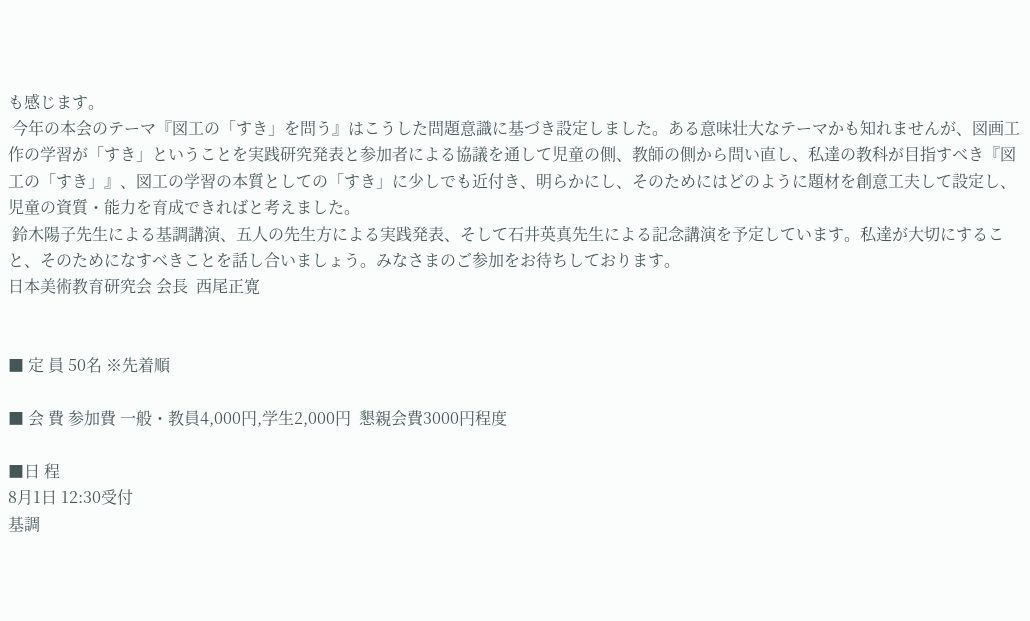も感じます。
 今年の本会のテーマ『図工の「すき」を問う』はこうした問題意識に基づき設定しました。ある意味壮大なテーマかも知れませんが、図画工作の学習が「すき」ということを実践研究発表と参加者による協議を通して児童の側、教師の側から問い直し、私達の教科が目指すべき『図工の「すき」』、図工の学習の本質としての「すき」に少しでも近付き、明らかにし、そのためにはどのように題材を創意工夫して設定し、児童の資質・能力を育成できればと考えました。
 鈴木陽子先生による基調講演、五人の先生方による実践発表、そして石井英真先生による記念講演を予定しています。私達が大切にすること、そのためになすべきことを話し合いましょう。みなさまのご参加をお待ちしております。
日本美術教育研究会 会長  西尾正寛


■ 定 員 50名 ※先着順

■ 会 費 参加費 一般・教員4,000円,学生2,000円  懇親会費3000円程度

■日 程
8月1日 12:30受付
基調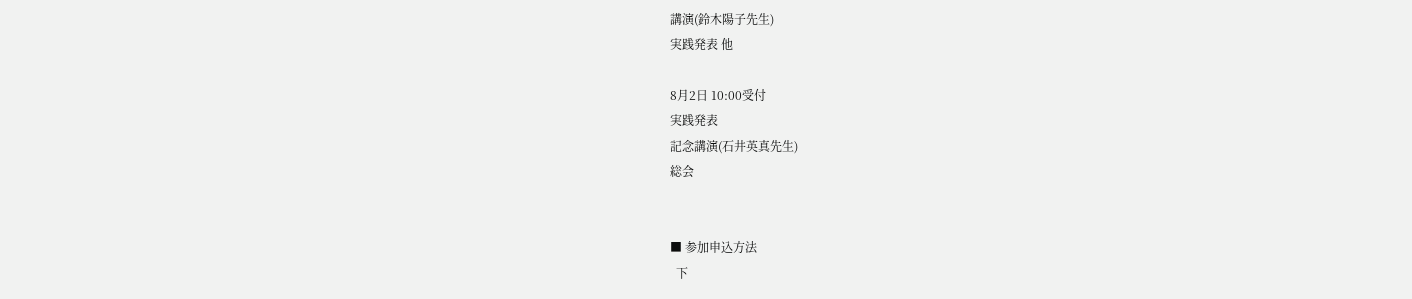講演(鈴木陽子先生)
実践発表 他

8月2日 10:00受付
実践発表
記念講演(石井英真先生)
総会


■ 参加申込方法
  下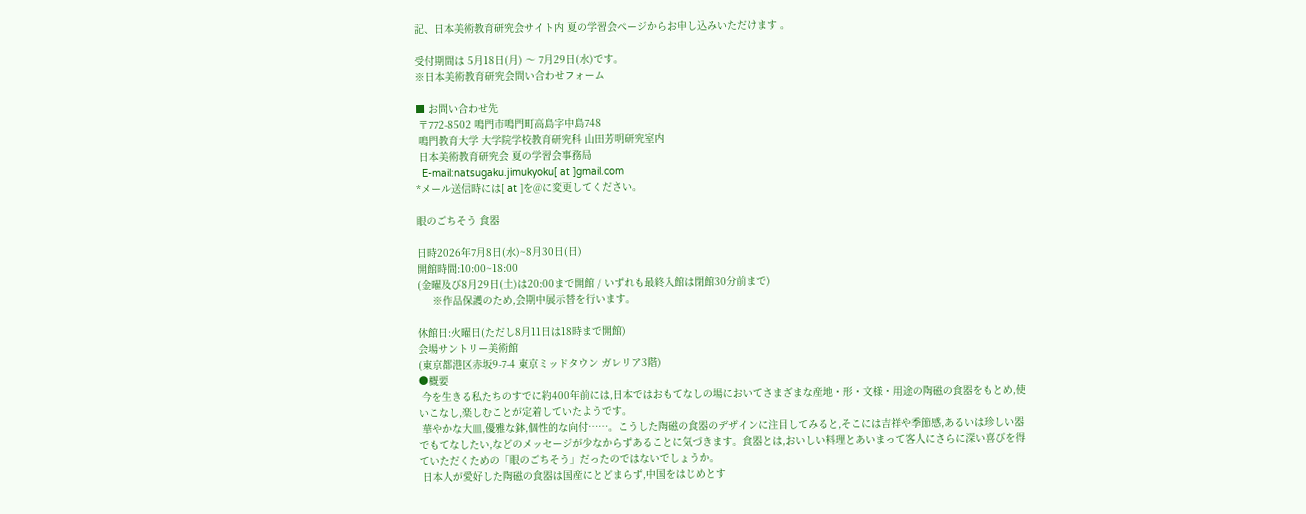記、日本美術教育研究会サイト内 夏の学習会ページからお申し込みいただけます 。

受付期間は 5月18日(月) 〜 7月29日(水)です。
※日本美術教育研究会問い合わせフォーム

■ お問い合わせ先
 〒772-8502 鳴門市鳴門町高島字中島748
 鳴門教育大学 大学院学校教育研究科 山田芳明研究室内
 日本美術教育研究会 夏の学習会事務局
  E-mail:natsugaku.jimukyoku[ at ]gmail.com
*メール送信時には[ at ]を@に変更してください。

眼のごちそう 食器

日時2026年7月8日(水)~8月30日(日)
開館時間:10:00~18:00
(金曜及び8月29日(土)は20:00まで開館 / いずれも最終入館は閉館30分前まで)
     ※作品保護のため,会期中展示替を行います。

休館日:火曜日(ただし8月11日は18時まで開館)
会場サントリー美術館
(東京都港区赤坂9-7-4 東京ミッドタウン ガレリア3階)
●概要
 今を生きる私たちのすでに約400年前には,日本ではおもてなしの場においてさまざまな産地・形・文様・用途の陶磁の食器をもとめ,使いこなし,楽しむことが定着していたようです。
 華やかな大皿,優雅な鉢,個性的な向付……。こうした陶磁の食器のデザインに注目してみると,そこには吉祥や季節感,あるいは珍しい器でもてなしたい,などのメッセージが少なからずあることに気づきます。食器とは,おいしい料理とあいまって客人にさらに深い喜びを得ていただくための「眼のごちそう」だったのではないでしょうか。
 日本人が愛好した陶磁の食器は国産にとどまらず,中国をはじめとす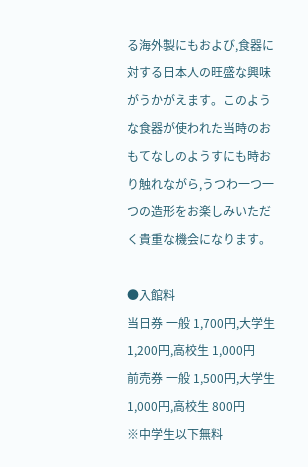る海外製にもおよび,食器に対する日本人の旺盛な興味がうかがえます。このような食器が使われた当時のおもてなしのようすにも時おり触れながら,うつわ一つ一つの造形をお楽しみいただく貴重な機会になります。

●入館料
当日券 一般 1,700円,大学生 1,200円,高校生 1,000円
前売券 一般 1,500円,大学生 1,000円,高校生 800円
※中学生以下無料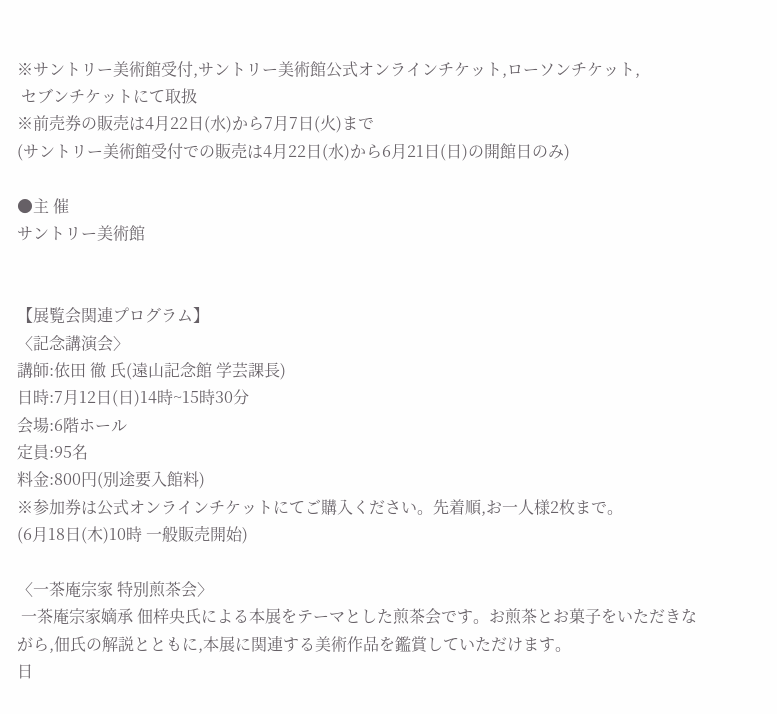※サントリー美術館受付,サントリー美術館公式オンラインチケット,ローソンチケット,
 セブンチケットにて取扱
※前売券の販売は4月22日(水)から7月7日(火)まで
(サントリー美術館受付での販売は4月22日(水)から6月21日(日)の開館日のみ)

●主 催
サントリー美術館


【展覧会関連プログラム】
〈記念講演会〉
講師:依田 徹 氏(遠山記念館 学芸課長)
日時:7月12日(日)14時~15時30分
会場:6階ホール
定員:95名
料金:800円(別途要入館料)
※参加券は公式オンラインチケットにてご購入ください。先着順,お一人様2枚まで。
(6月18日(木)10時 一般販売開始)

〈一茶庵宗家 特別煎茶会〉
 一茶庵宗家嫡承 佃梓央氏による本展をテーマとした煎茶会です。お煎茶とお菓子をいただきながら,佃氏の解説とともに,本展に関連する美術作品を鑑賞していただけます。
日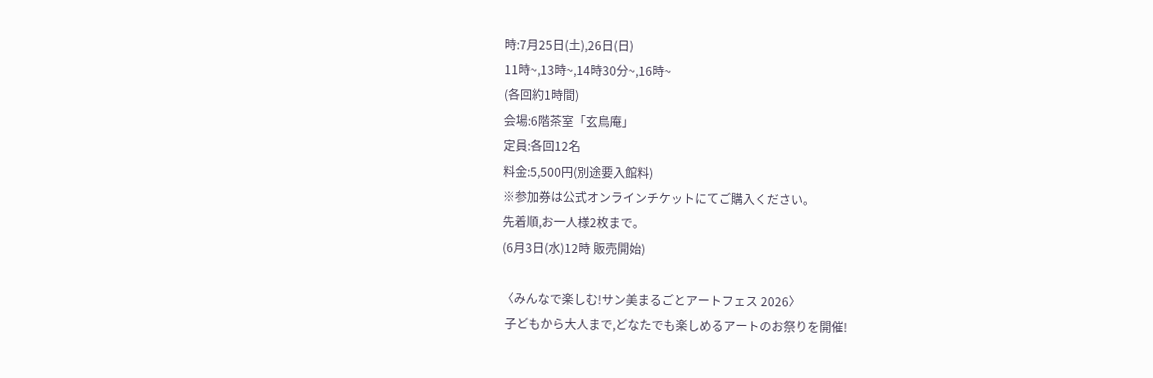時:7月25日(土),26日(日)
11時~,13時~,14時30分~,16時~
(各回約1時間)
会場:6階茶室「玄鳥庵」
定員:各回12名
料金:5,500円(別途要入館料)
※参加券は公式オンラインチケットにてご購入ください。
先着順,お一人様2枚まで。
(6月3日(水)12時 販売開始)

〈みんなで楽しむ!サン美まるごとアートフェス 2026〉
 子どもから大人まで,どなたでも楽しめるアートのお祭りを開催!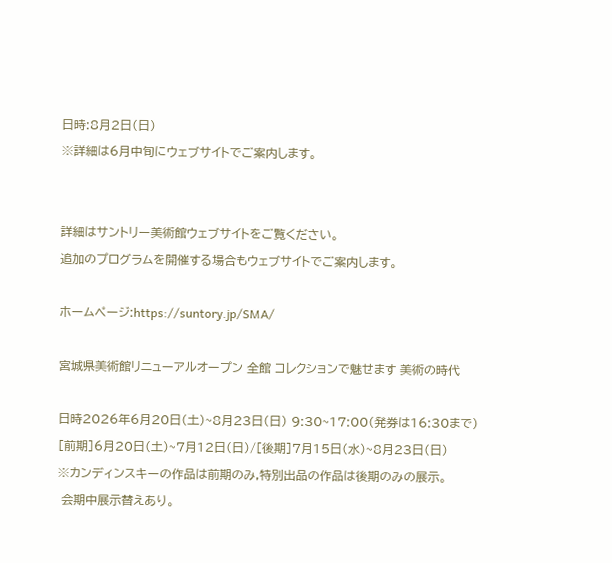日時:8月2日(日)
※詳細は6月中旬にウェブサイトでご案内します。


詳細はサントリー美術館ウェブサイトをご覧ください。
追加のプログラムを開催する場合もウェブサイトでご案内します。

ホームページ:https://suntory.jp/SMA/

宮城県美術館リニューアルオープン 全館 コレクションで魅せます 美術の時代

日時2026年6月20日(土)~8月23日(日) 9:30~17:00(発券は16:30まで)
[前期]6月20日(土)~7月12日(日)/[後期]7月15日(水)~8月23日(日)
※カンディンスキーの作品は前期のみ,特別出品の作品は後期のみの展示。
 会期中展示替えあり。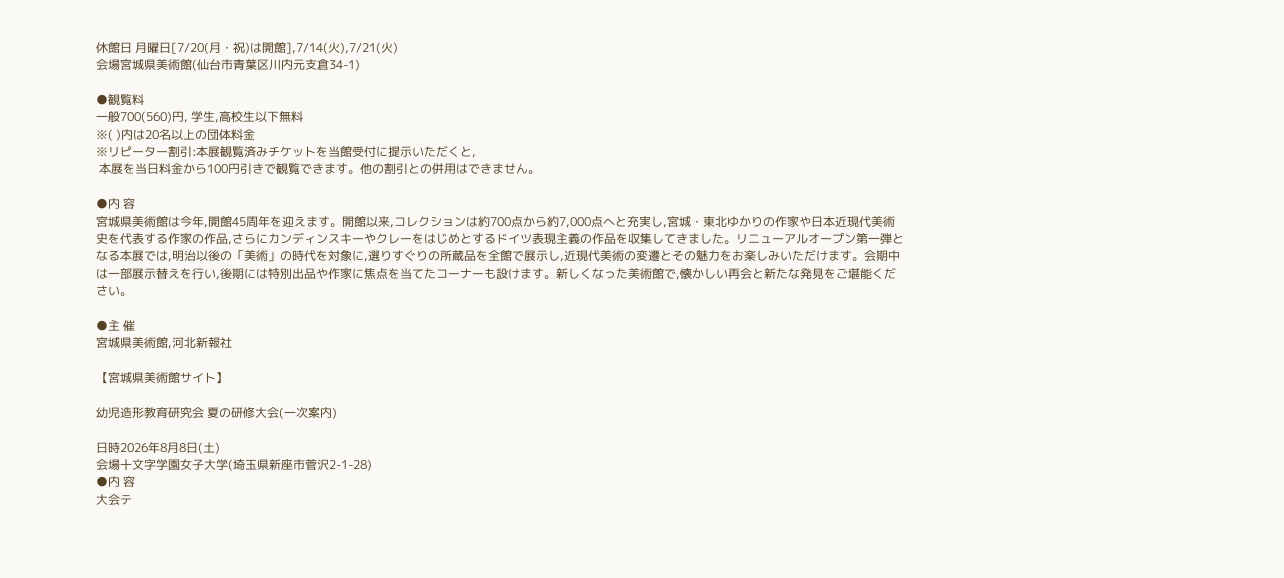休館日 月曜日[7/20(月・祝)は開館],7/14(火),7/21(火)
会場宮城県美術館(仙台市青葉区川内元支倉34-1)

●観覧料
一般700(560)円, 学生,高校生以下無料
※( )内は20名以上の団体料金
※リピーター割引:本展観覧済みチケットを当館受付に提示いただくと,
 本展を当日料金から100円引きで観覧できます。他の割引との併用はできません。

●内 容
宮城県美術館は今年,開館45周年を迎えます。開館以来,コレクションは約700点から約7,000点へと充実し,宮城・東北ゆかりの作家や日本近現代美術史を代表する作家の作品,さらにカンディンスキーやクレーをはじめとするドイツ表現主義の作品を収集してきました。リニューアルオープン第一弾となる本展では,明治以後の「美術」の時代を対象に,選りすぐりの所蔵品を全館で展示し,近現代美術の変遷とその魅力をお楽しみいただけます。会期中は一部展示替えを行い,後期には特別出品や作家に焦点を当てたコーナーも設けます。新しくなった美術館で,懐かしい再会と新たな発見をご堪能ください。

●主 催
宮城県美術館,河北新報社

【宮城県美術館サイト】

幼児造形教育研究会 夏の研修大会(一次案内)

日時2026年8月8日(土)
会場十文字学園女子大学(埼玉県新座市菅沢2-1-28)
●内 容
大会テ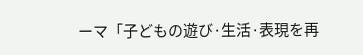ーマ「子どもの遊び·生活·表現を再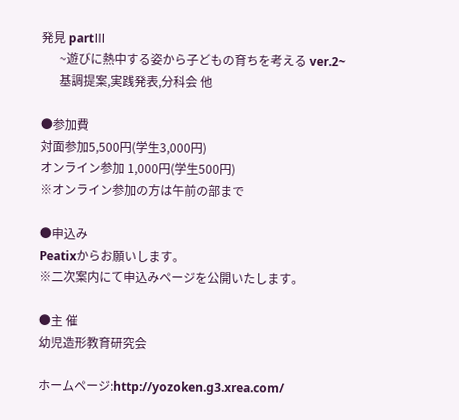発見 partⅢ
      ~遊びに熱中する姿から子どもの育ちを考える ver.2~
      基調提案,実践発表,分科会 他

●参加費
対面参加5,500円(学生3,000円)
オンライン参加 1,000円(学生500円)
※オンライン参加の方は午前の部まで

●申込み
Peatixからお願いします。
※二次案内にて申込みページを公開いたします。

●主 催
幼児造形教育研究会

ホームページ:http://yozoken.g3.xrea.com/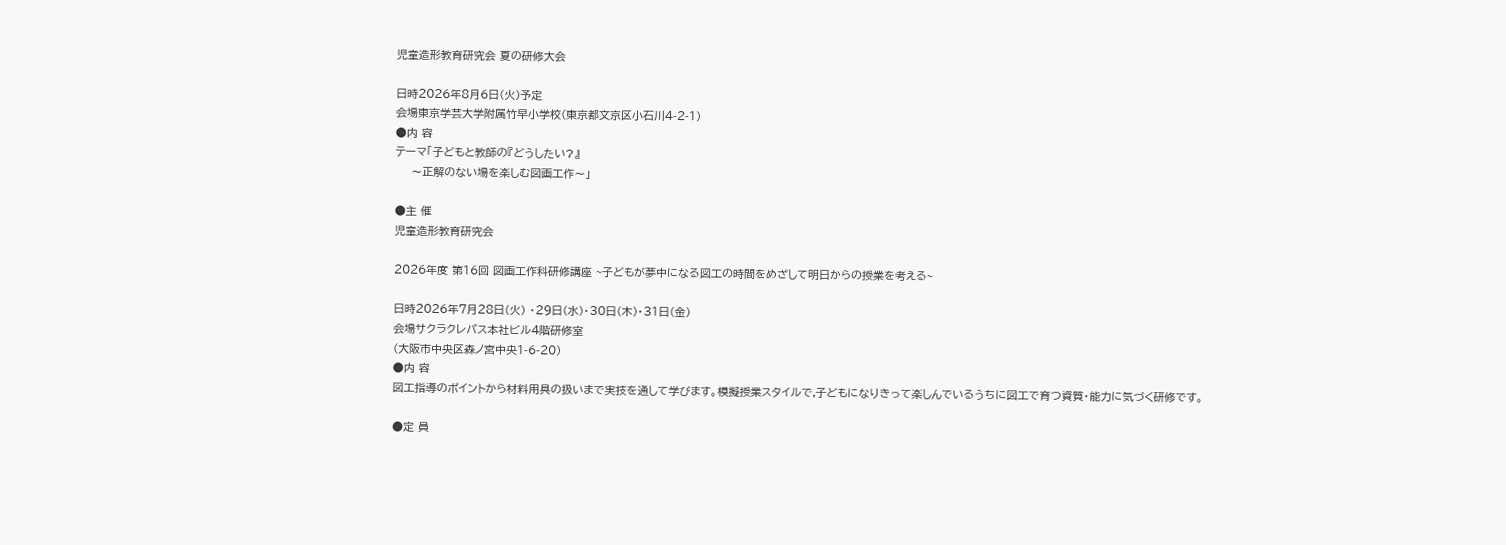児童造形教育研究会 夏の研修大会

日時2026年8月6日(火)予定
会場東京学芸大学附属竹早小学校(東京都文京区小石川4-2-1)
●内 容
テーマ「子どもと教師の『どうしたい?』
    〜正解のない場を楽しむ図画工作〜」

●主 催
児童造形教育研究会

2026年度 第16回 図画工作科研修講座 ~子どもが夢中になる図工の時間をめざして明日からの授業を考える~

日時2026年7月28日(火) ・29日(水)・30日(木)・31日(金)
会場サクラクレパス本社ビル4階研修室
(大阪市中央区森ノ宮中央1-6-20)
●内 容
図工指導のポイントから材料用具の扱いまで実技を通して学びます。模擬授業スタイルで,子どもになりきって楽しんでいるうちに図工で育つ資質・能力に気づく研修です。

●定 員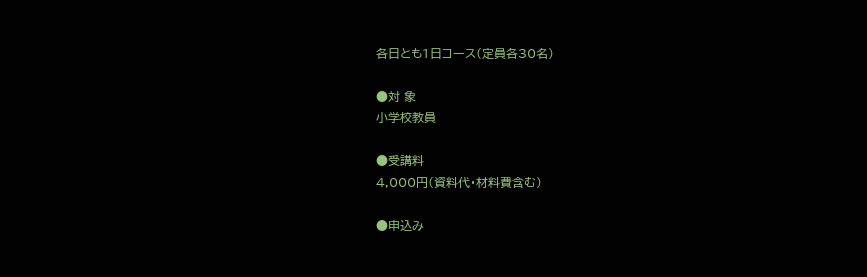各日とも1日コース(定員各30名)

●対 象
小学校教員

●受講料
4,000円(資料代・材料費含む)

●申込み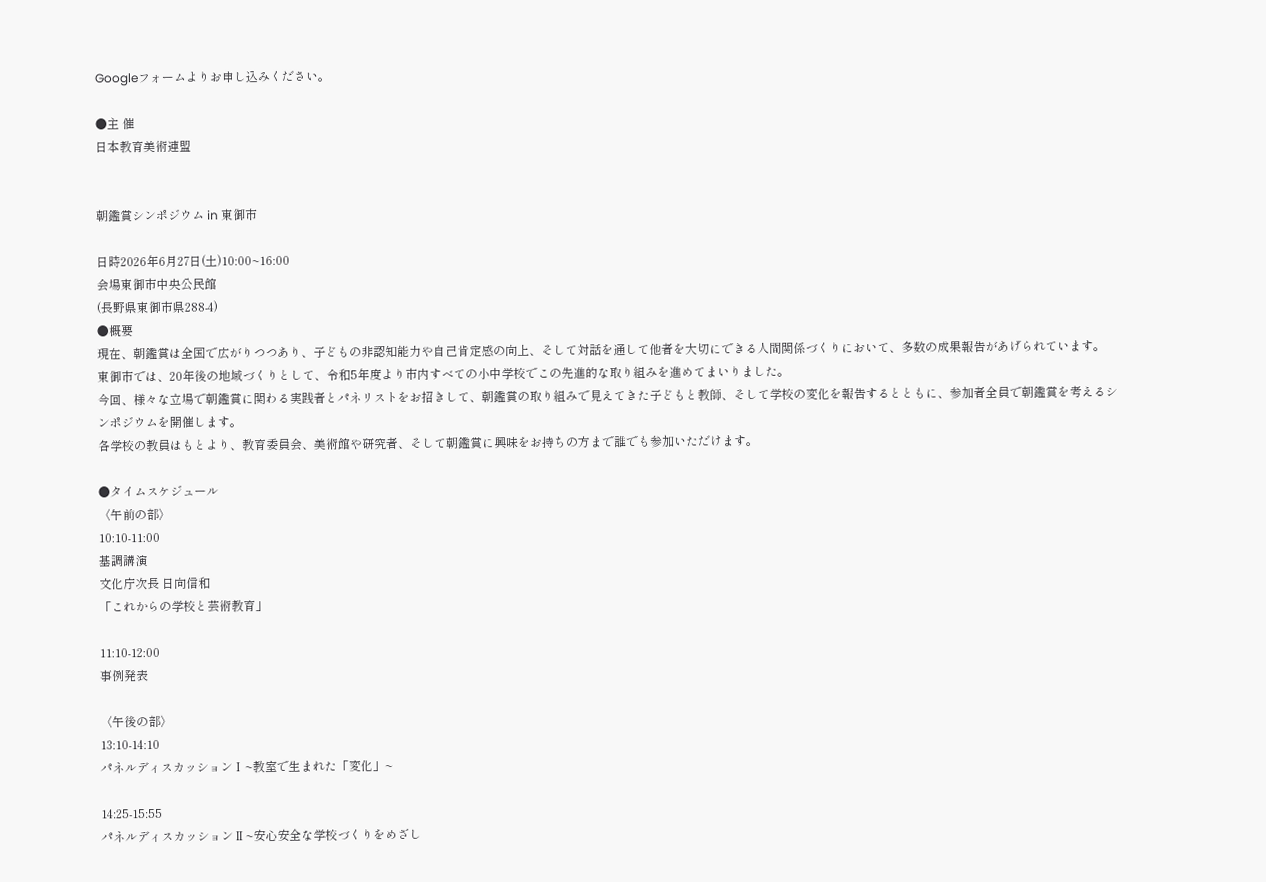Googleフォームよりお申し込みください。

●主 催
日本教育美術連盟


朝鑑賞シンポジウム in 東御市

日時2026年6月27日(土)10:00~16:00
会場東御市中央公民館
(長野県東御市県288-4)
●概要
現在、朝鑑賞は全国で広がりつつあり、子どもの非認知能力や自己肯定感の向上、そして対話を通して他者を大切にできる人間関係づくりにおいて、多数の成果報告があげられています。
東御市では、20年後の地域づくりとして、令和5年度より市内すべての小中学校でこの先進的な取り組みを進めてまいりました。
今回、様々な立場で朝鑑賞に関わる実践者とパネリストをお招きして、朝鑑賞の取り組みで見えてきた子どもと教師、そして学校の変化を報告するとともに、参加者全員で朝鑑賞を考えるシ
ンポジウムを開催します。
各学校の教員はもとより、教育委員会、美術館や研究者、そして朝鑑賞に興味をお持ちの方まで誰でも参加いただけます。

●タイムスケジュール
〈午前の部〉
10:10-11:00
基調講演
文化庁次長 日向信和
「これからの学校と芸術教育」

11:10-12:00
事例発表

〈午後の部〉
13:10-14:10
パネルディスカッションⅠ~教室で生まれた「変化」~

14:25-15:55
パネルディスカッションⅡ~安心安全な学校づくりをめざし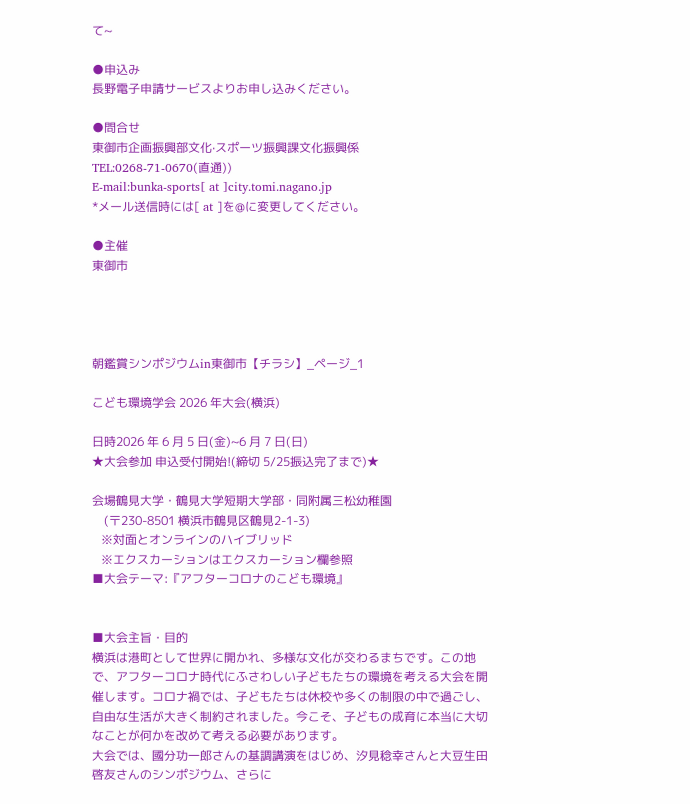て~

●申込み
長野電子申請サービスよりお申し込みください。

●問合せ
東御市企画振興部文化·スポーツ振興課文化振興係
TEL:0268-71-0670(直通))
E-mail:bunka-sports[ at ]city.tomi.nagano.jp
*メール送信時には[ at ]を@に変更してください。

●主催
東御市




朝鑑賞シンポジウムin東御市【チラシ】_ページ_1

こども環境学会 2026 年大会(横浜)

日時2026 年 6 月 5 日(金)~6 月 7 日(日)
★大会参加 申込受付開始!(締切 5/25振込完了まで)★

会場鶴見大学・鶴見大学短期大学部・同附属三松幼稚園
    (〒230-8501 横浜市鶴見区鶴見2-1-3)
   ※対面とオンラインのハイブリッド
   ※エクスカーションはエクスカーション欄参照
■大会テーマ:『アフターコロナのこども環境』


■大会主旨・目的
横浜は港町として世界に開かれ、多様な文化が交わるまちです。この地で、アフターコロナ時代にふさわしい子どもたちの環境を考える大会を開催します。コロナ禍では、子どもたちは休校や多くの制限の中で過ごし、自由な生活が大きく制約されました。今こそ、子どもの成育に本当に大切なことが何かを改めて考える必要があります。
大会では、國分功一郎さんの基調講演をはじめ、汐見稔幸さんと大豆生田啓友さんのシンポジウム、さらに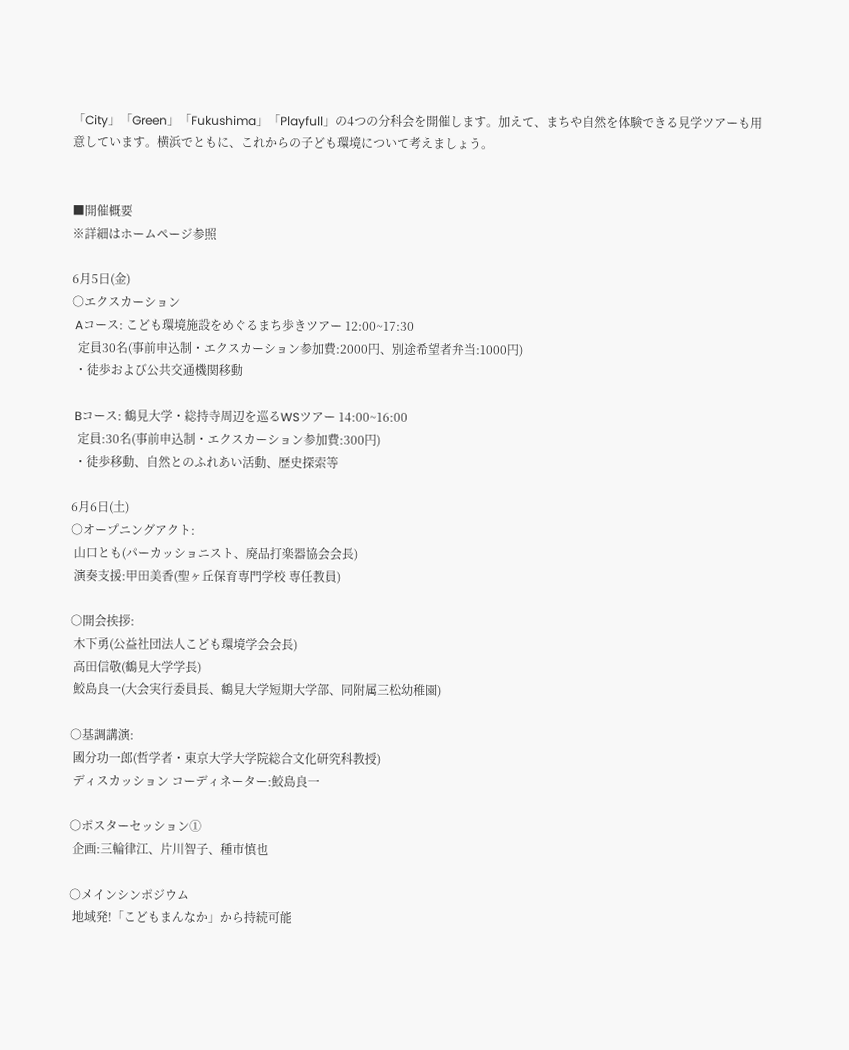「City」「Green」「Fukushima」「Playfull」の4つの分科会を開催します。加えて、まちや自然を体験できる見学ツアーも用意しています。横浜でともに、これからの子ども環境について考えましょう。


■開催概要
※詳細はホームページ参照

6月5日(金)
○エクスカーション
 Aコース: こども環境施設をめぐるまち歩きツアー 12:00~17:30
  定員30名(事前申込制・エクスカーション参加費:2000円、別途希望者弁当:1000円)
 ・徒歩および公共交通機関移動

 Bコース: 鶴見大学・総持寺周辺を巡るWSツアー 14:00~16:00
  定員:30名(事前申込制・エクスカーション参加費:300円)
 ・徒歩移動、自然とのふれあい活動、歴史探索等

6月6日(土)
○オープニングアクト:
 山口とも(パーカッショニスト、廃品打楽器協会会長)
 演奏支援:甲田美香(聖ヶ丘保育専門学校 専任教員)

○開会挨拶:
 木下勇(公益社団法人こども環境学会会長)
 高田信敬(鶴見大学学長)
 鮫島良一(大会実行委員長、鶴見大学短期大学部、同附属三松幼稚園)

○基調講演:
 國分功一郎(哲学者・東京大学大学院総合文化研究科教授)
 ディスカッション コーディネーター:鮫島良一

○ポスターセッション①
 企画:三輪律江、片川智子、種市慎也

○メインシンポジウム
 地域発!「こどもまんなか」から持続可能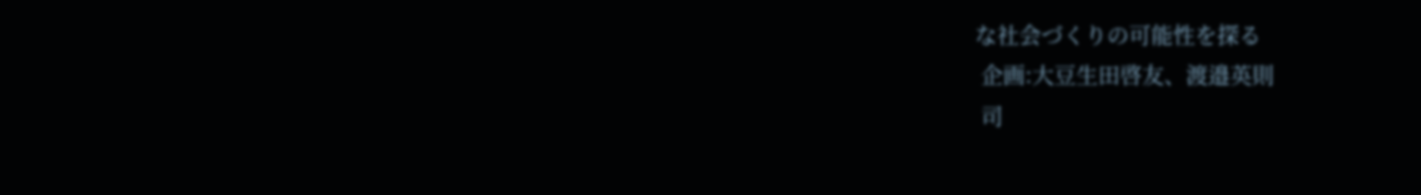な社会づくりの可能性を探る
 企画:大豆生田啓友、渡邉英則
 司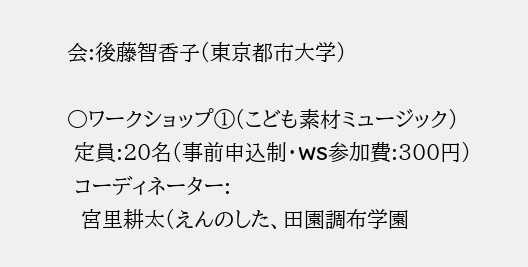会:後藤智香子(東京都市大学)

○ワークショップ①(こども素材ミュージック)
 定員:20名(事前申込制・WS参加費:300円)
 コーディネーター:
  宮里耕太(えんのした、田園調布学園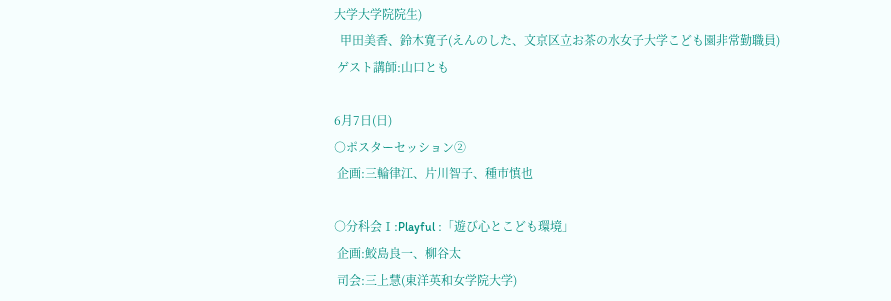大学大学院院生)
  甲田美香、鈴木寛子(えんのした、文京区立お茶の水女子大学こども園非常勤職員)
 ゲスト講師:山口とも

6月7日(日)
○ポスターセッション②
 企画:三輪律江、片川智子、種市慎也

○分科会Ⅰ:Playful :「遊び心とこども環境」
 企画:鮫島良一、柳谷太
 司会:三上慧(東洋英和女学院大学)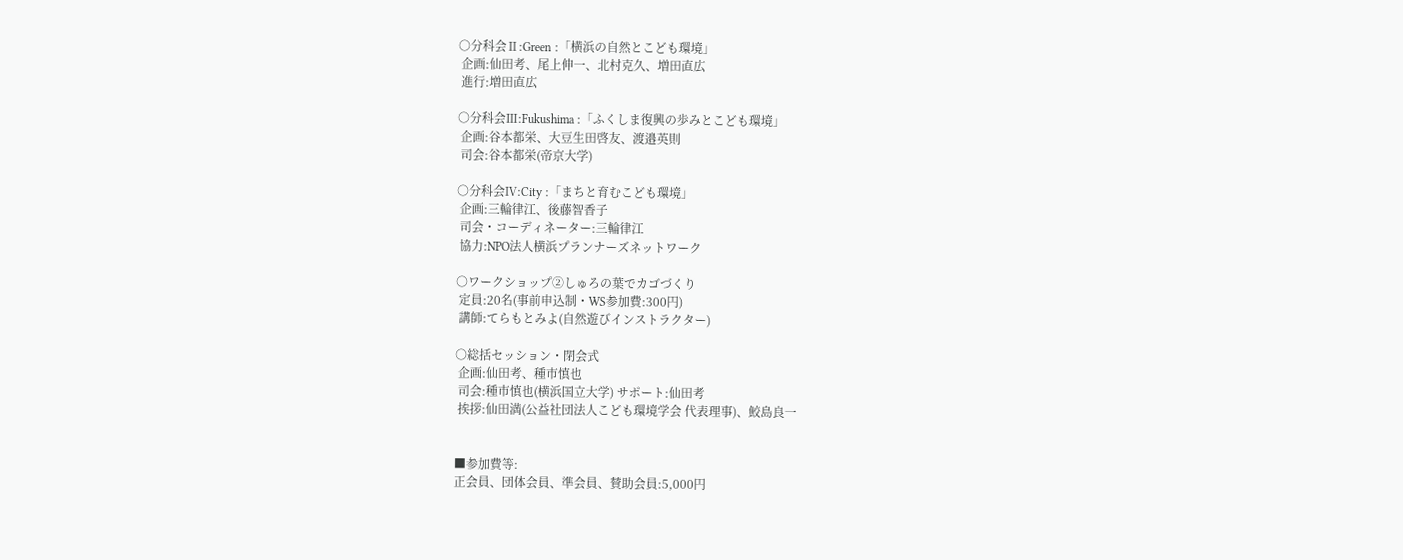○分科会Ⅱ:Green :「横浜の自然とこども環境」
 企画:仙田考、尾上伸一、北村克久、増田直広
 進行:増田直広

○分科会Ⅲ:Fukushima :「ふくしま復興の歩みとこども環境」
 企画:谷本都栄、大豆生田啓友、渡邉英則
 司会:谷本都栄(帝京大学)

○分科会Ⅳ:City :「まちと育むこども環境」
 企画:三輪律江、後藤智香子
 司会・コーディネーター:三輪律江
 協力:NPO法人横浜プランナーズネットワーク

○ワークショップ②しゅろの葉でカゴづくり
 定員:20名(事前申込制・WS参加費:300円)
 講師:てらもとみよ(自然遊びインストラクター)

○総括セッション・閉会式
 企画:仙田考、種市慎也
 司会:種市慎也(横浜国立大学) サポート:仙田考
 挨拶:仙田満(公益社団法人こども環境学会 代表理事)、鮫島良一


■参加費等:
正会員、団体会員、準会員、賛助会員:5,000円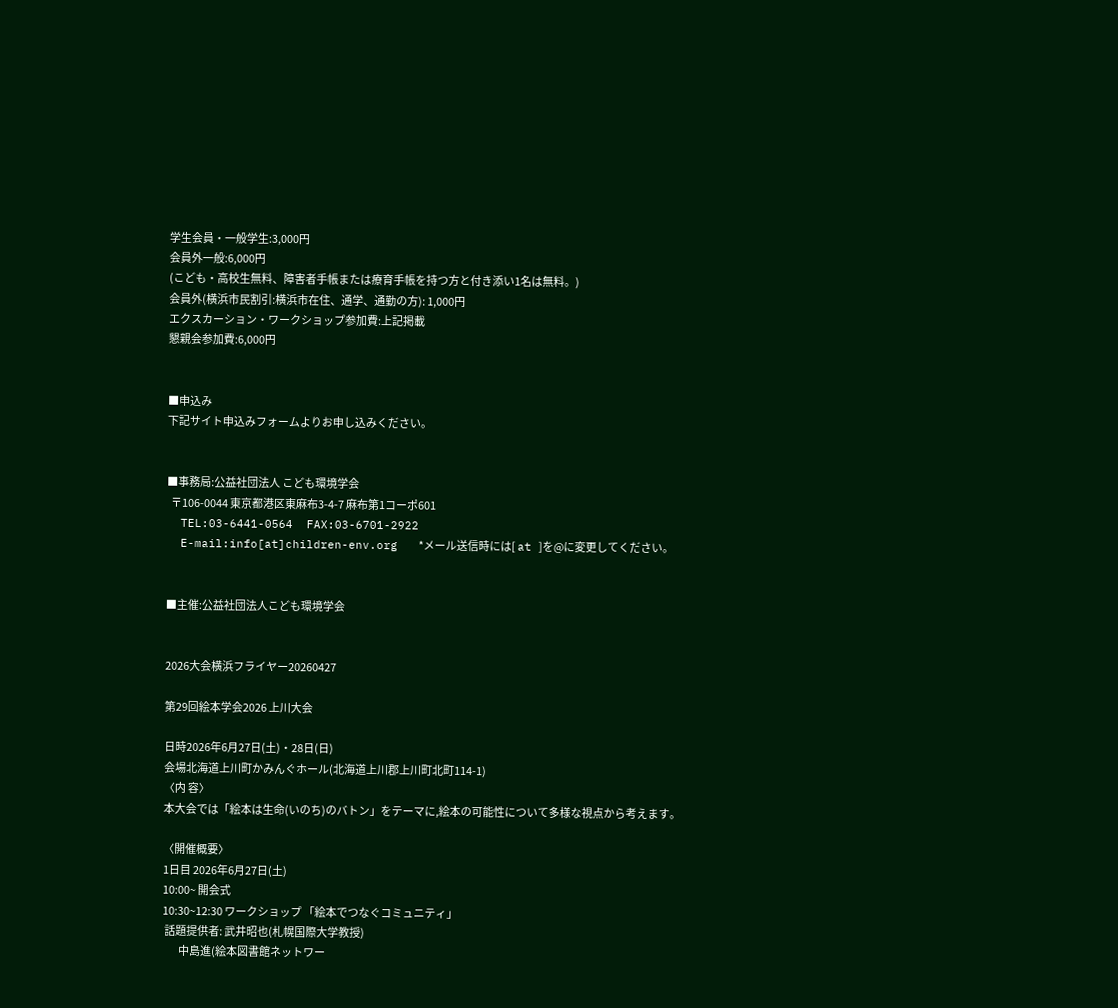学生会員・一般学生:3,000円
会員外一般:6,000円
(こども・高校生無料、障害者手帳または療育手帳を持つ方と付き添い1名は無料。)
会員外(横浜市民割引:横浜市在住、通学、通勤の方): 1,000円
エクスカーション・ワークショップ参加費:上記掲載
懇親会参加費:6,000円


■申込み
下記サイト申込みフォームよりお申し込みください。


■事務局:公益社団法人 こども環境学会
  〒106-0044 東京都港区東麻布3-4-7 麻布第1コーポ601
  TEL:03-6441-0564  FAX:03-6701-2922
  E-mail:info[at]children-env.org   *メール送信時には[ at ]を@に変更してください。


■主催:公益社団法人こども環境学会


2026大会横浜フライヤー20260427

第29回絵本学会2026 上川大会

日時2026年6月27日(土)・28日(日)
会場北海道上川町かみんぐホール(北海道上川郡上川町北町114-1)
〈内 容〉
本大会では「絵本は生命(いのち)のバトン」をテーマに,絵本の可能性について多様な視点から考えます。

〈開催概要〉
1日目 2026年6月27日(土)
10:00~ 開会式
10:30~12:30 ワークショップ 「絵本でつなぐコミュニティ」
 話題提供者: 武井昭也(札幌国際大学教授)
        中島進(絵本図書館ネットワー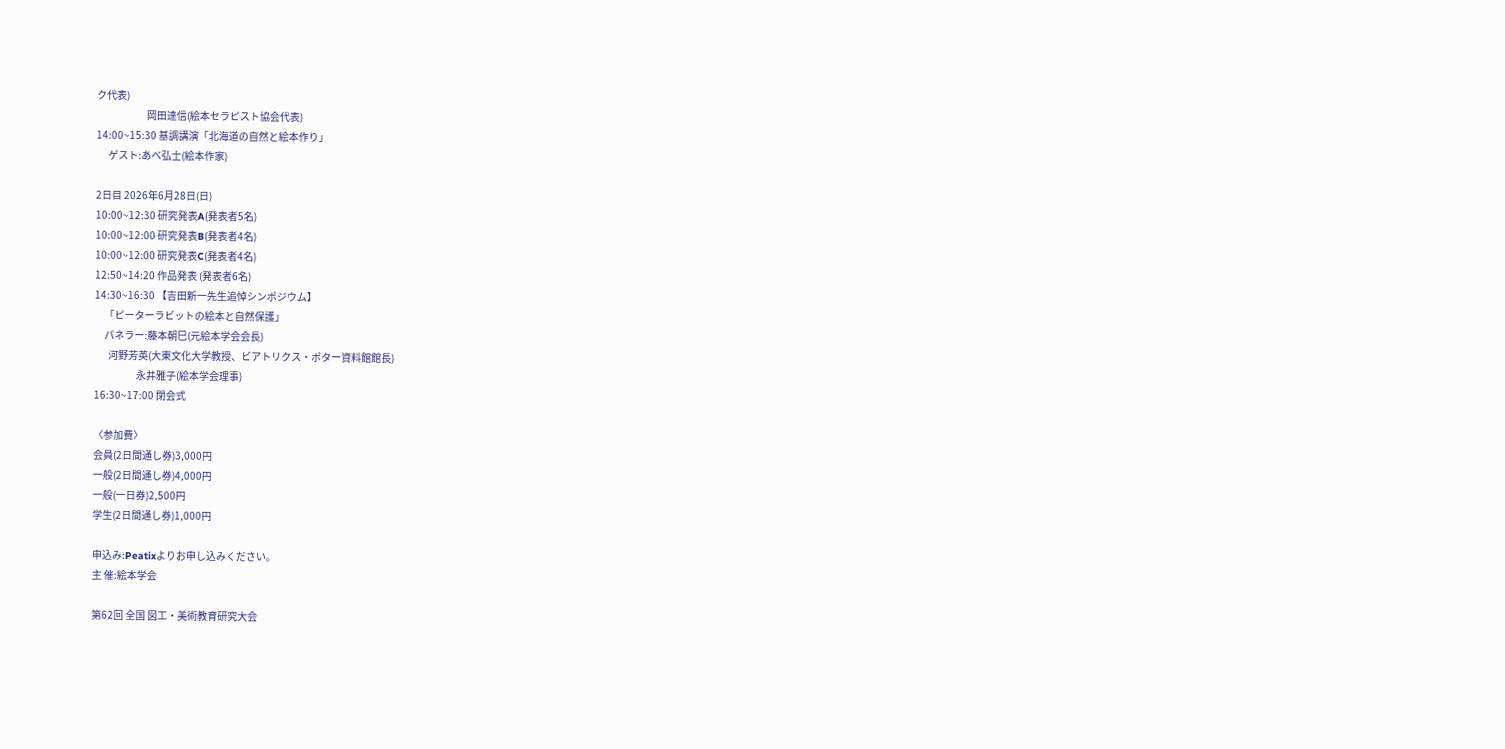ク代表)
                         岡田達信(絵本セラピスト協会代表)
14:00~15:30 基調講演「北海道の自然と絵本作り」
      ゲスト:あべ弘士(絵本作家)

2日目 2026年6月28日(日)
10:00~12:30 研究発表A(発表者5名)
10:00~12:00 研究発表B(発表者4名)
10:00~12:00 研究発表C(発表者4名)
12:50~14:20 作品発表 (発表者6名)
14:30~16:30 【吉田新一先生追悼シンポジウム】
     「ピーターラビットの絵本と自然保護」
     パネラー:藤本朝巳(元絵本学会会長)
       河野芳英(大東文化大学教授、ビアトリクス・ポター資料館館長)
                     永井雅子(絵本学会理事)
16:30~17:00 閉会式

〈参加費〉
会員(2日間通し券)3,000円
一般(2日間通し券)4,000円
一般(一日券)2,500円
学生(2日間通し券)1,000円

申込み:Peatixよりお申し込みください。
主 催:絵本学会

第62回 全国 図工・美術教育研究大会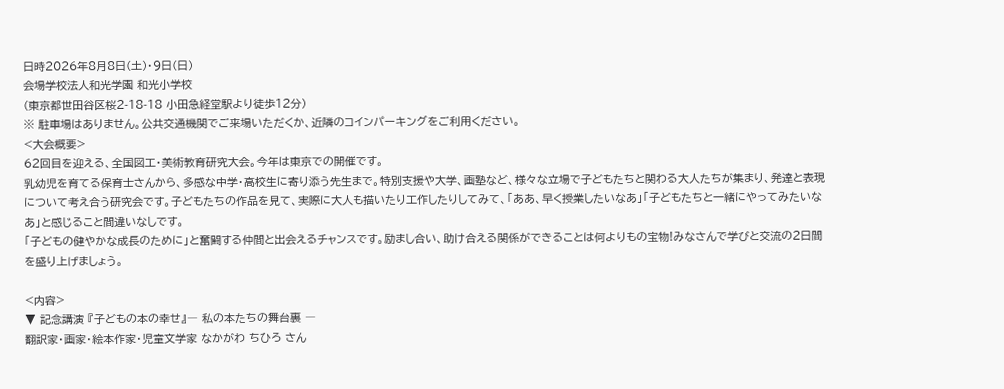日時2026年8月8日(土)・9日(日)
会場学校法人和光学園 和光小学校
(東京都世田谷区桜2-18-18 小田急経堂駅より徒歩12分)
※ 駐車場はありません。公共交通機関でご来場いただくか、近隣のコインパーキングをご利用ください。
<大会概要>
62回目を迎える、全国図工・美術教育研究大会。今年は東京での開催です。
乳幼児を育てる保育士さんから、多感な中学・高校生に寄り添う先生まで。特別支援や大学、画塾など、様々な立場で子どもたちと関わる大人たちが集まり、発達と表現について考え合う研究会です。子どもたちの作品を見て、実際に大人も描いたり工作したりしてみて、「ああ、早く授業したいなあ」「子どもたちと一緒にやってみたいなあ」と感じること間違いなしです。
「子どもの健やかな成長のために」と奮闘する仲間と出会えるチャンスです。励まし合い、助け合える関係ができることは何よりもの宝物!みなさんで学びと交流の2日間を盛り上げましょう。

<内容>
▼ 記念講演 『子どもの本の幸せ』― 私の本たちの舞台裏 ―
翻訳家・画家・絵本作家・児童文学家 なかがわ ちひろ さん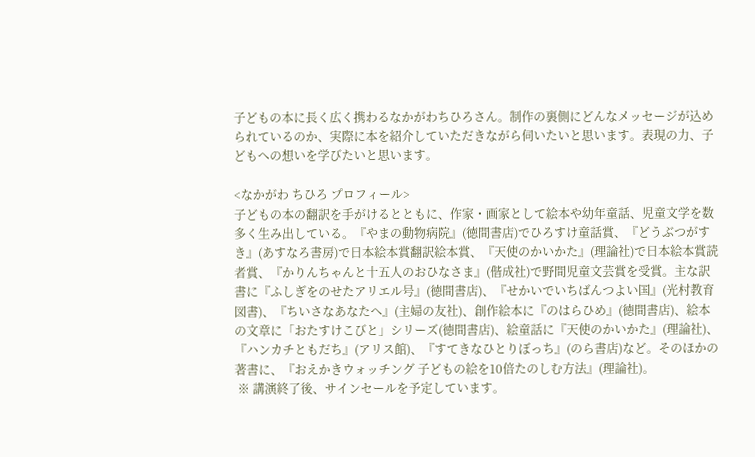子どもの本に長く広く携わるなかがわちひろさん。制作の裏側にどんなメッセージが込められているのか、実際に本を紹介していただきながら伺いたいと思います。表現の力、子どもへの想いを学びたいと思います。

<なかがわ ちひろ プロフィール>
子どもの本の翻訳を手がけるとともに、作家・画家として絵本や幼年童話、児童文学を数多く生み出している。『やまの動物病院』(徳間書店)でひろすけ童話賞、『どうぶつがすき』(あすなろ書房)で日本絵本賞翻訳絵本賞、『天使のかいかた』(理論社)で日本絵本賞読者賞、『かりんちゃんと十五人のおひなさま』(偕成社)で野間児童文芸賞を受賞。主な訳書に『ふしぎをのせたアリエル号』(徳間書店)、『せかいでいちばんつよい国』(光村教育図書)、『ちいさなあなたへ』(主婦の友社)、創作絵本に『のはらひめ』(徳間書店)、絵本の文章に「おたすけこびと」シリーズ(徳間書店)、絵童話に『天使のかいかた』(理論社)、『ハンカチともだち』(アリス館)、『すてきなひとりぼっち』(のら書店)など。そのほかの著書に、『おえかきウォッチング 子どもの絵を10倍たのしむ方法』(理論社)。
 ※ 講演終了後、サインセールを予定しています。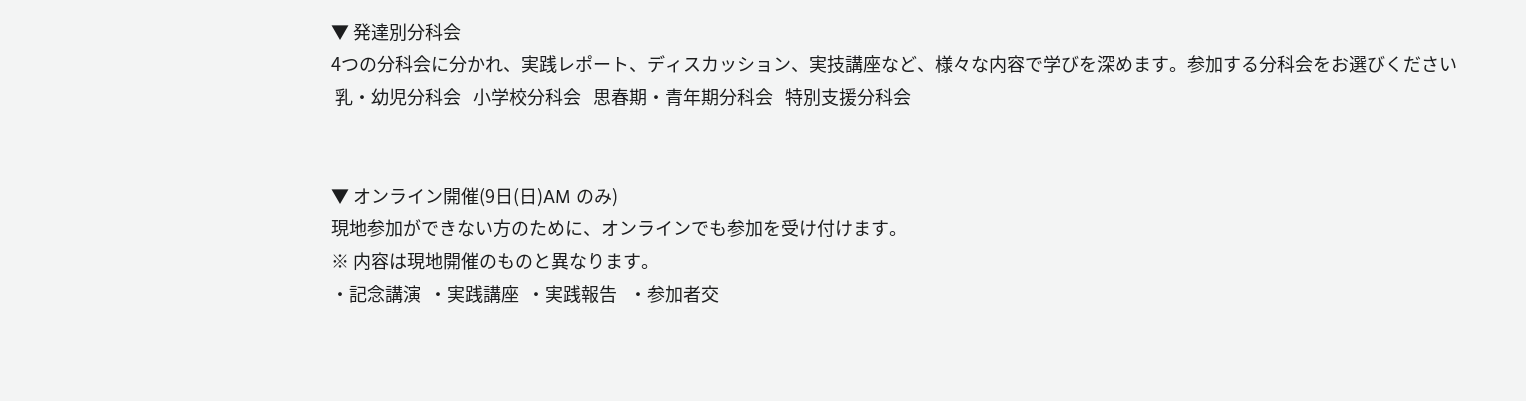▼ 発達別分科会
4つの分科会に分かれ、実践レポート、ディスカッション、実技講座など、様々な内容で学びを深めます。参加する分科会をお選びください
 乳・幼児分科会   小学校分科会   思春期・青年期分科会   特別支援分科会


▼ オンライン開催(9日(日)AM のみ)
現地参加ができない方のために、オンラインでも参加を受け付けます。
※ 内容は現地開催のものと異なります。
・記念講演  ・実践講座  ・実践報告   ・参加者交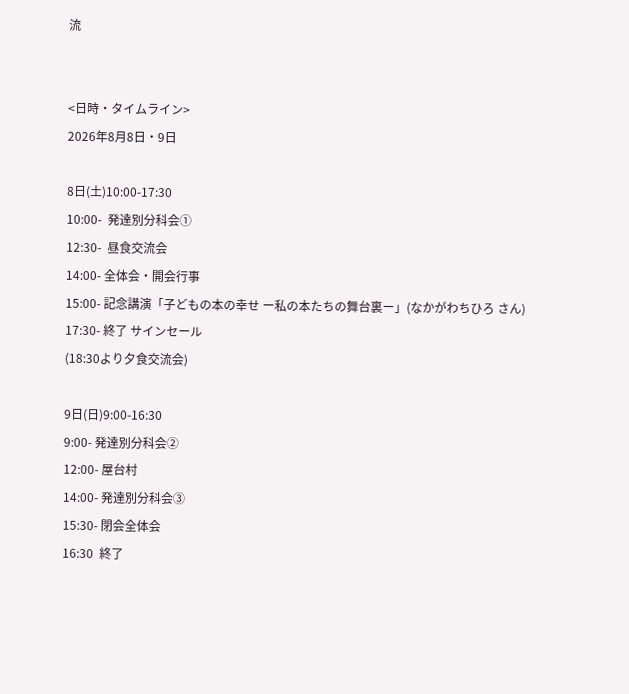流


<日時・タイムライン>
2026年8月8日・9日

8日(土)10:00-17:30
10:00-  発達別分科会①
12:30-  昼食交流会
14:00- 全体会・開会行事
15:00- 記念講演「子どもの本の幸せ ー私の本たちの舞台裏ー」(なかがわちひろ さん)
17:30- 終了 サインセール
(18:30より夕食交流会)

9日(日)9:00-16:30
9:00- 発達別分科会②
12:00- 屋台村
14:00- 発達別分科会③
15:30- 閉会全体会
16:30  終了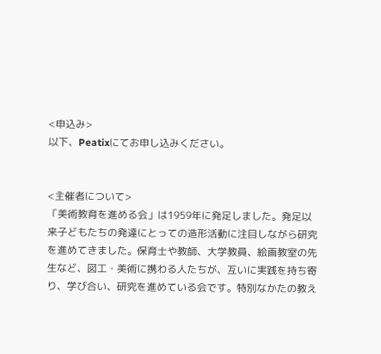<申込み>
以下、Peatixにてお申し込みください。


<主催者について>
「美術教育を進める会」は1959年に発足しました。発足以来子どもたちの発達にとっての造形活動に注目しながら研究を進めてきました。保育士や教師、大学教員、絵画教室の先生など、図工・美術に携わる人たちが、互いに実践を持ち寄り、学び合い、研究を進めている会です。特別なかたの教え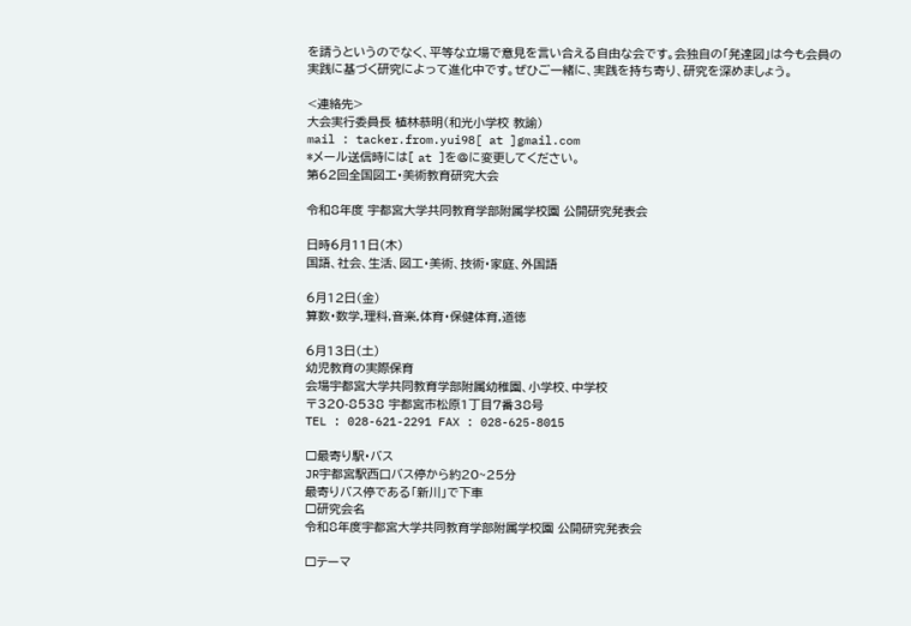を請うというのでなく、平等な立場で意見を言い合える自由な会です。会独自の「発達図」は今も会員の実践に基づく研究によって進化中です。ぜひご一緒に、実践を持ち寄り、研究を深めましょう。

<連絡先>
大会実行委員長 植林恭明(和光小学校 教諭)
mail : tacker.from.yui98[ at ]gmail.com
*メール送信時には[ at ]を@に変更してください。
第62回全国図工・美術教育研究大会

令和8年度 宇都宮大学共同教育学部附属学校園 公開研究発表会

日時6月11日(木)
国語、社会、生活、図工・美術、技術・家庭、外国語

6月12日(金)
算数・数学,理科,音楽,体育・保健体育,道徳

6月13日(土)
幼児教育の実際保育
会場宇都宮大学共同教育学部附属幼稚園、小学校、中学校
〒320-8538 宇都宮市松原1丁目7番38号
TEL : 028-621-2291 FAX : 028-625-8015

□最寄り駅・バス
JR宇都宮駅西口バス停から約20~25分
最寄りバス停である「新川」で下車
□研究会名
令和8年度宇都宮大学共同教育学部附属学校園 公開研究発表会

□テーマ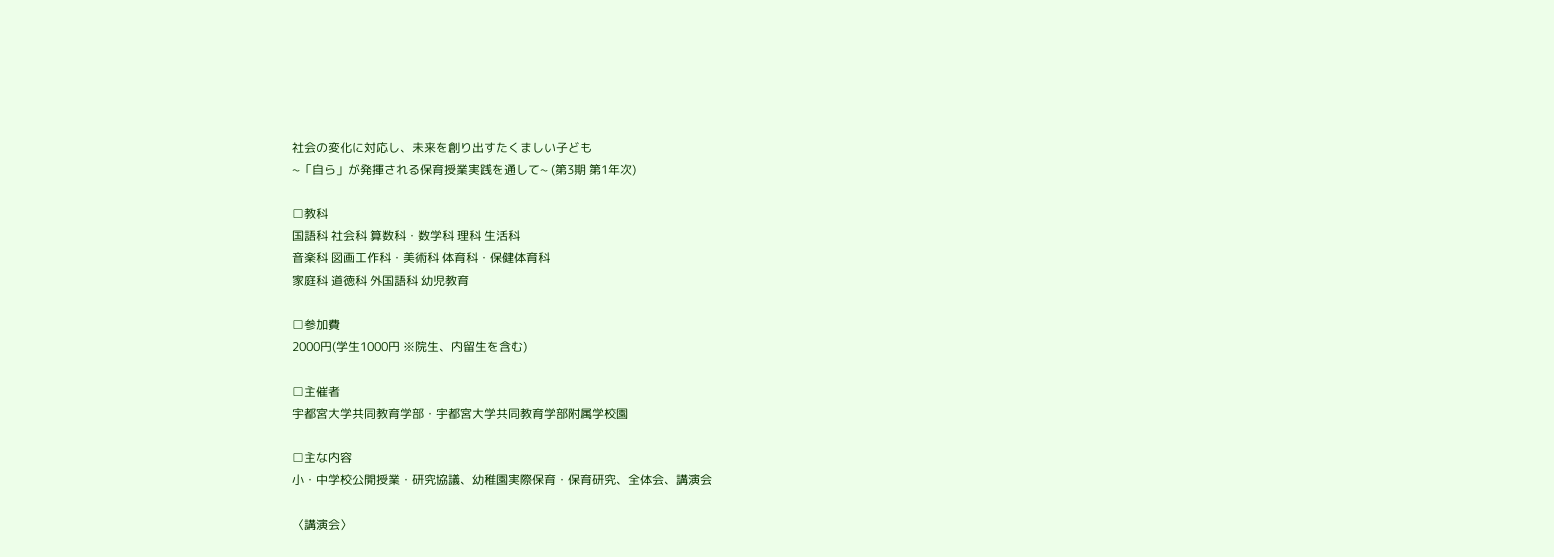社会の変化に対応し、未来を創り出すたくましい子ども
~「自ら」が発揮される保育授業実践を通して~ (第3期 第1年次)

□教科
国語科 社会科 算数科・数学科 理科 生活科
音楽科 図画工作科・美術科 体育科・保健体育科
家庭科 道徳科 外国語科 幼児教育

□参加費
2000円(学生1000円 ※院生、内留生を含む)

□主催者
宇都宮大学共同教育学部・宇都宮大学共同教育学部附属学校園

□主な内容
小・中学校公開授業・研究協議、幼稚園実際保育・保育研究、全体会、講演会

〈講演会〉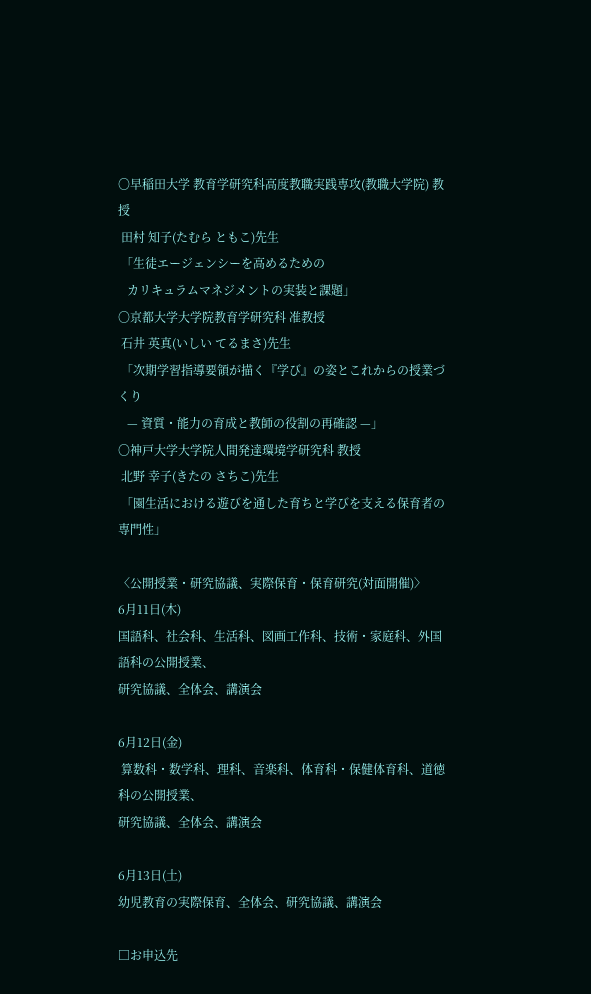〇早稲田大学 教育学研究科高度教職実践専攻(教職大学院) 教授
 田村 知子(たむら ともこ)先生
 「生徒エージェンシーを高めるための
   カリキュラムマネジメントの実装と課題」
〇京都大学大学院教育学研究科 准教授
 石井 英真(いしい てるまさ)先生
 「次期学習指導要領が描く『学び』の姿とこれからの授業づくり
   — 資質・能力の育成と教師の役割の再確認 —」
〇神戸大学大学院人間発達環境学研究科 教授
 北野 幸子(きたの さちこ)先生
 「園生活における遊びを通した育ちと学びを支える保育者の専門性」

〈公開授業・研究協議、実際保育・保育研究(対面開催)〉
6月11日(木)
国語科、社会科、生活科、図画工作科、技術・家庭科、外国語科の公開授業、
研究協議、全体会、講演会

6月12日(金)
 算数科・数学科、理科、音楽科、体育科・保健体育科、道徳科の公開授業、
研究協議、全体会、講演会

6月13日(土)
幼児教育の実際保育、全体会、研究協議、講演会

□お申込先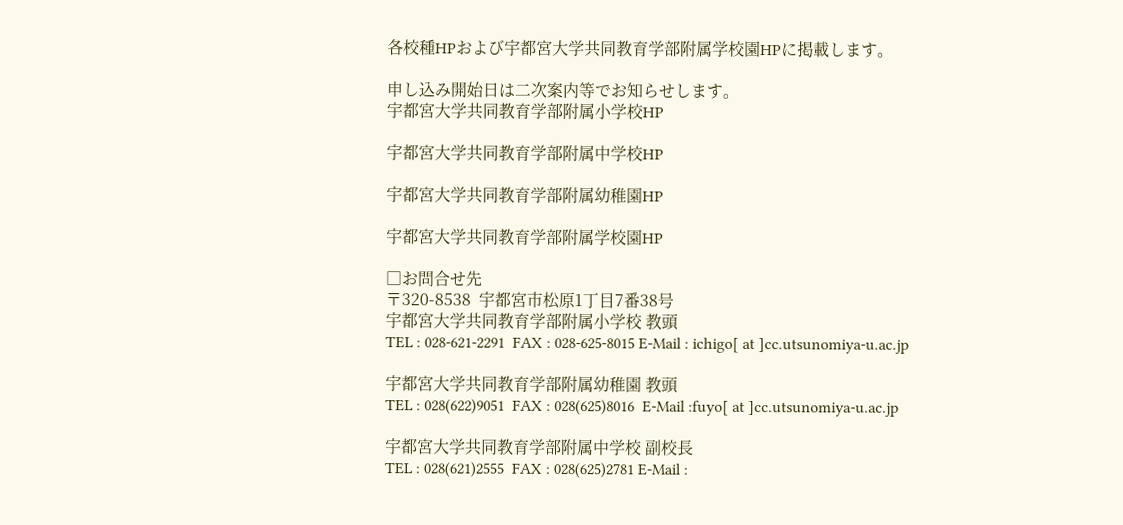各校種HPおよび宇都宮大学共同教育学部附属学校園HPに掲載します。

申し込み開始日は二次案内等でお知らせします。
宇都宮大学共同教育学部附属小学校HP

宇都宮大学共同教育学部附属中学校HP

宇都宮大学共同教育学部附属幼稚園HP

宇都宮大学共同教育学部附属学校園HP

□お問合せ先
〒320-8538  宇都宮市松原1丁目7番38号
宇都宮大学共同教育学部附属小学校 教頭
TEL : 028-621-2291  FAX : 028-625-8015 E-Mail : ichigo[ at ]cc.utsunomiya-u.ac.jp

宇都宮大学共同教育学部附属幼稚園 教頭
TEL : 028(622)9051  FAX : 028(625)8016  E-Mail :fuyo[ at ]cc.utsunomiya-u.ac.jp

宇都宮大学共同教育学部附属中学校 副校長
TEL : 028(621)2555  FAX : 028(625)2781 E-Mail :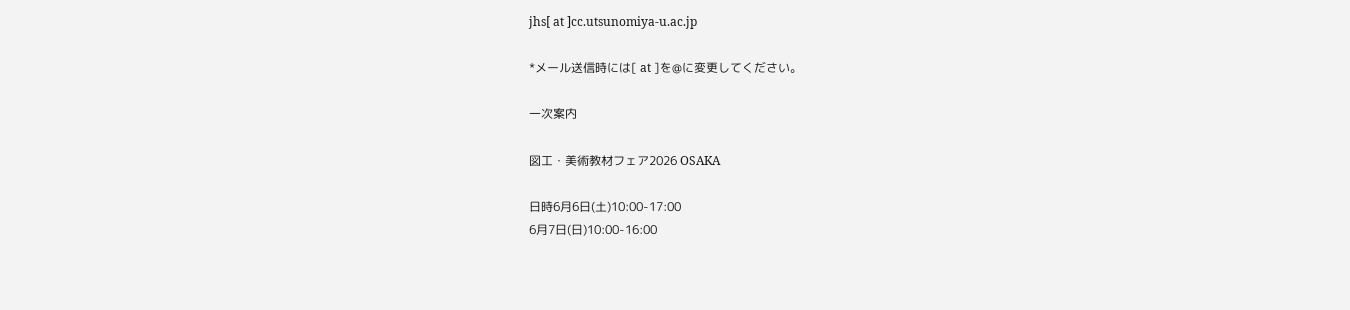jhs[ at ]cc.utsunomiya-u.ac.jp

*メール送信時には[ at ]を@に変更してください。

一次案内

図工・美術教材フェア2026 OSAKA

日時6月6日(土)10:00-17:00
6月7日(日)10:00-16:00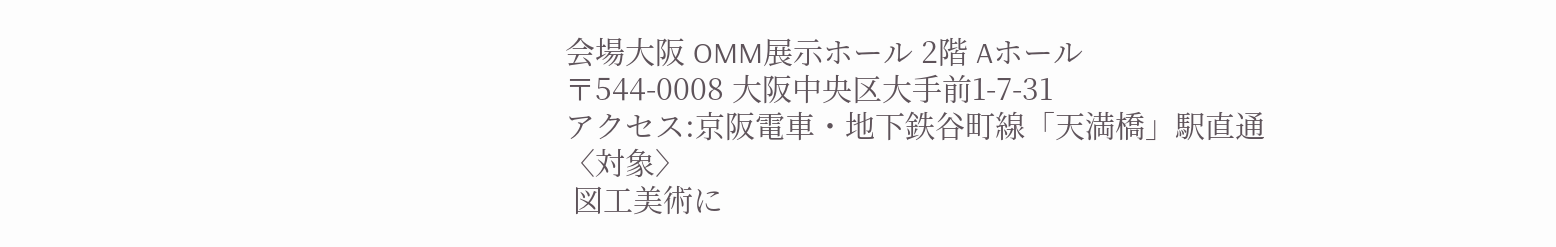会場大阪 OMM展示ホール 2階 Aホール
〒544-0008 大阪中央区大手前1-7-31
アクセス:京阪電車・地下鉄谷町線「天満橋」駅直通
〈対象〉
 図工美術に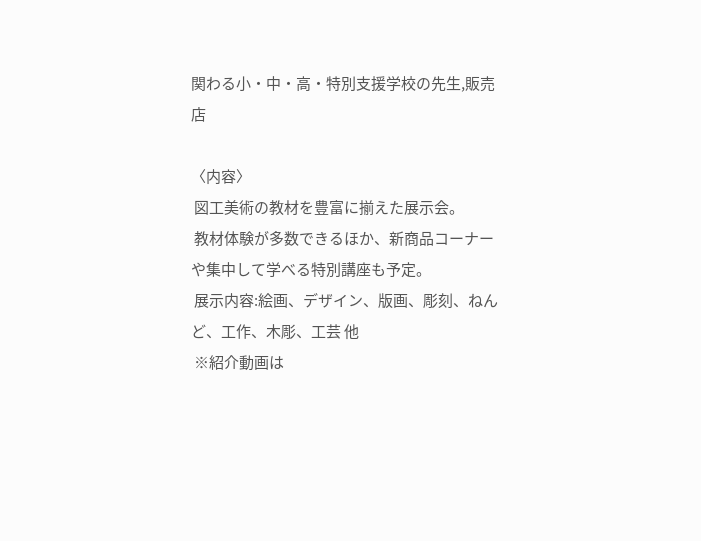関わる小・中・高・特別支援学校の先生,販売店

〈内容〉
 図工美術の教材を豊富に揃えた展示会。
 教材体験が多数できるほか、新商品コーナーや集中して学べる特別講座も予定。
 展示内容:絵画、デザイン、版画、彫刻、ねんど、工作、木彫、工芸 他
 ※紹介動画は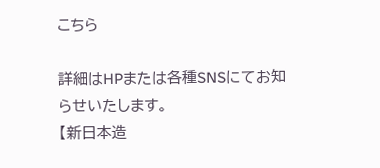こちら

詳細はHPまたは各種SNSにてお知らせいたします。
【新日本造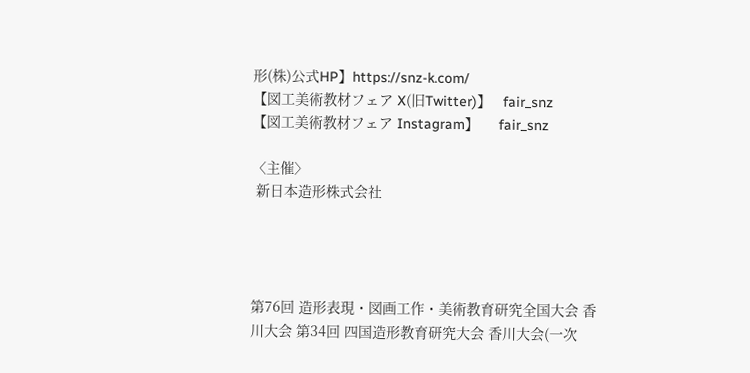形(株)公式HP】https://snz-k.com/
【図工美術教材フェア X(旧Twitter)】   fair_snz
【図工美術教材フェア Instagram】     fair_snz

〈主催〉
 新日本造形株式会社




第76回 造形表現・図画工作・美術教育研究全国大会 香川大会 第34回 四国造形教育研究大会 香川大会(一次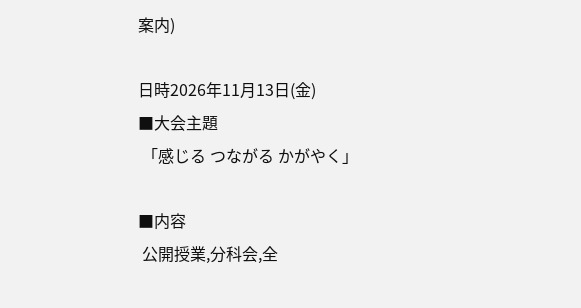案内)

日時2026年11月13日(金)
■大会主題
 「感じる つながる かがやく」

■内容
 公開授業,分科会,全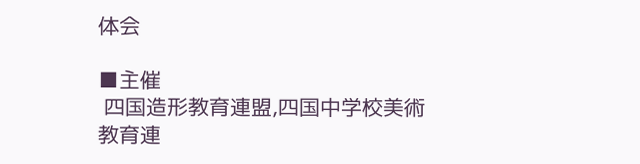体会

■主催
 四国造形教育連盟,四国中学校美術教育連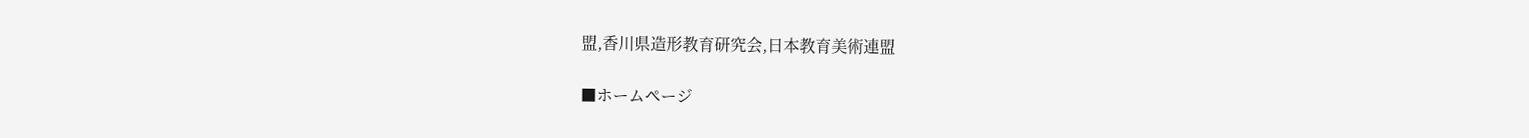盟,香川県造形教育研究会,日本教育美術連盟

■ホームページ